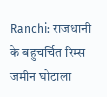Ranchi: राजधानी के बहुचर्चित रिम्स जमीन घोटाला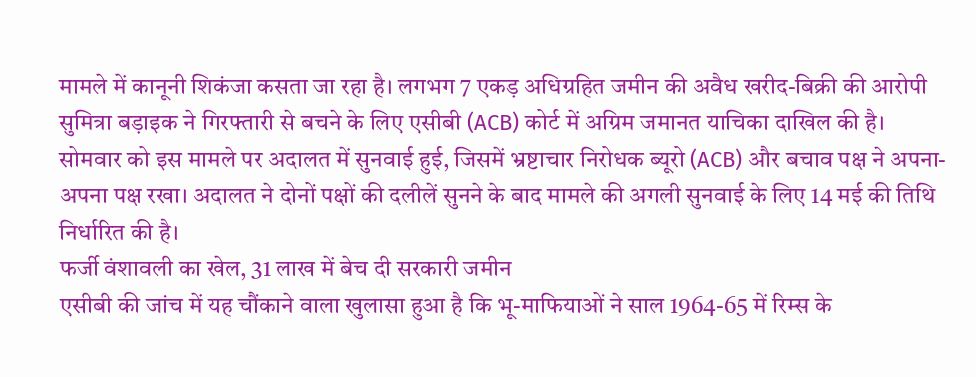मामले में कानूनी शिकंजा कसता जा रहा है। लगभग 7 एकड़ अधिग्रहित जमीन की अवैध खरीद-बिक्री की आरोपी सुमित्रा बड़ाइक ने गिरफ्तारी से बचने के लिए एसीबी (ACB) कोर्ट में अग्रिम जमानत याचिका दाखिल की है। सोमवार को इस मामले पर अदालत में सुनवाई हुई, जिसमें भ्रष्टाचार निरोधक ब्यूरो (ACB) और बचाव पक्ष ने अपना-अपना पक्ष रखा। अदालत ने दोनों पक्षों की दलीलें सुनने के बाद मामले की अगली सुनवाई के लिए 14 मई की तिथि निर्धारित की है।
फर्जी वंशावली का खेल, 31 लाख में बेच दी सरकारी जमीन
एसीबी की जांच में यह चौंकाने वाला खुलासा हुआ है कि भू-माफियाओं ने साल 1964-65 में रिम्स के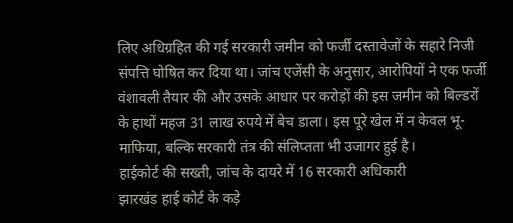लिए अधिग्रहित की गई सरकारी जमीन को फर्जी दस्तावेजों के सहारे निजी संपत्ति घोषित कर दिया था। जांच एजेंसी के अनुसार, आरोपियों ने एक फर्जी वंशावली तैयार की और उसके आधार पर करोड़ों की इस जमीन को बिल्डरों के हाथों महज 31 लाख रुपये में बेच डाला। इस पूरे खेल में न केवल भू-माफिया, बल्कि सरकारी तंत्र की संलिप्तता भी उजागर हुई है।
हाईकोर्ट की सख्ती, जांच के दायरे में 16 सरकारी अधिकारी
झारखंड हाई कोर्ट के कड़े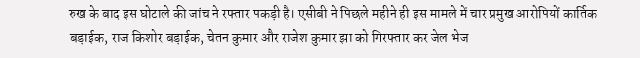रुख के बाद इस घोटाले की जांच ने रफ्तार पकड़ी है। एसीबी ने पिछले महीने ही इस मामले में चार प्रमुख आरोपियों कार्तिक बड़ाईक, राज किशोर बड़ाईक, चेतन कुमार और राजेश कुमार झा को गिरफ्तार कर जेल भेज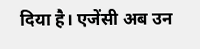दिया है। एजेंसी अब उन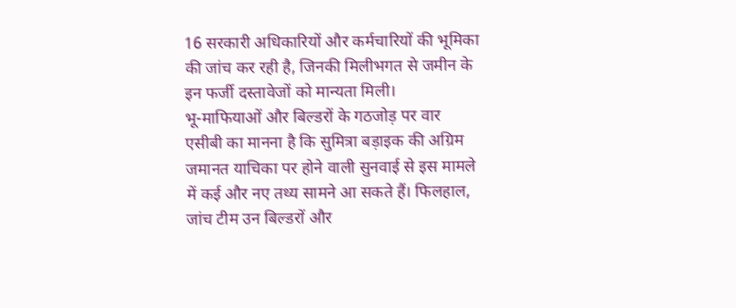16 सरकारी अधिकारियों और कर्मचारियों की भूमिका की जांच कर रही है, जिनकी मिलीभगत से जमीन के इन फर्जी दस्तावेजों को मान्यता मिली।
भू-माफियाओं और बिल्डरों के गठजोड़ पर वार
एसीबी का मानना है कि सुमित्रा बड़ाइक की अग्रिम जमानत याचिका पर होने वाली सुनवाई से इस मामले में कई और नए तथ्य सामने आ सकते हैं। फिलहाल, जांच टीम उन बिल्डरों और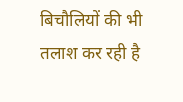बिचौलियों की भी तलाश कर रही है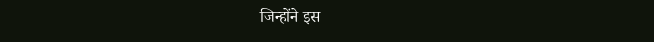जिन्होंने इस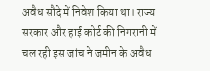अवैध सौदे में निवेश किया था। राज्य सरकार और हाई कोर्ट की निगरानी में चल रही इस जांच ने जमीन के अवैध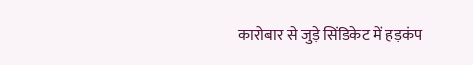कारोबार से जुड़े सिंडिकेट में हड़कंप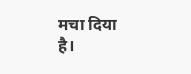मचा दिया है।